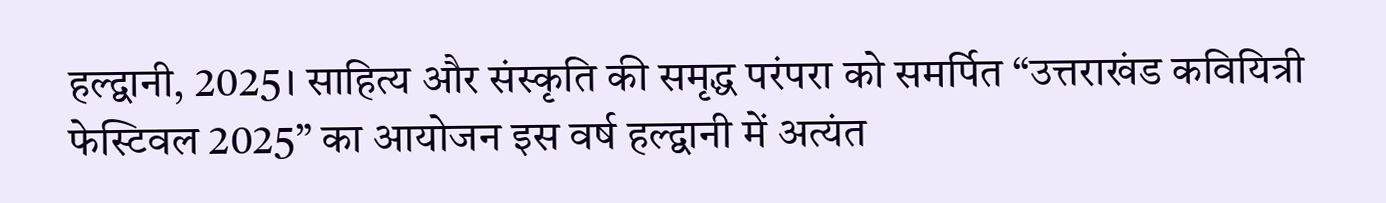हल्द्वानी, 2025। साहित्य और संस्कृति की समृद्ध परंपरा को समर्पित “उत्तराखंड कवियित्री फेस्टिवल 2025” का आयोजन इस वर्ष हल्द्वानी में अत्यंत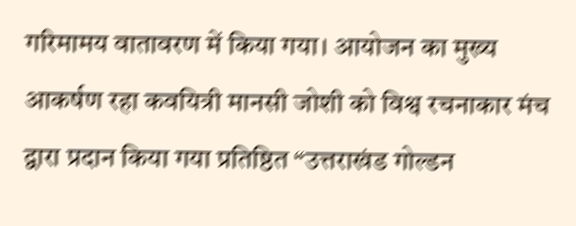गरिमामय वातावरण में किया गया। आयोजन का मुख्य आकर्षण रहा कवयित्री मानसी जोशी को विश्व रचनाकार मंच द्वारा प्रदान किया गया प्रतिष्ठित “उत्तराखंड गोल्डन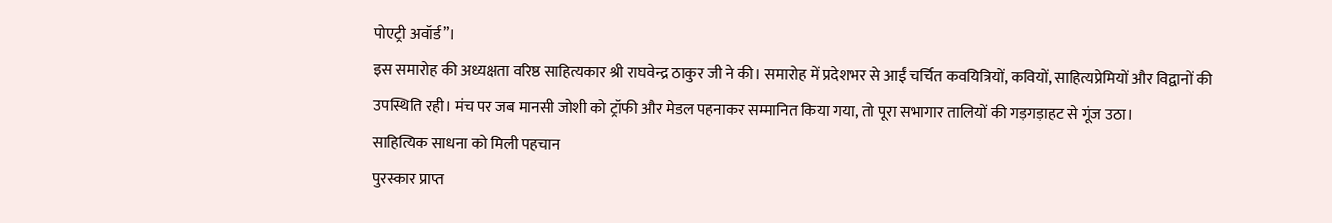पोएट्री अवॉर्ड”।
इस समारोह की अध्यक्षता वरिष्ठ साहित्यकार श्री राघवेन्द्र ठाकुर जी ने की। समारोह में प्रदेशभर से आईं चर्चित कवयित्रियों, कवियों, साहित्यप्रेमियों और विद्वानों की उपस्थिति रही। मंच पर जब मानसी जोशी को ट्रॉफी और मेडल पहनाकर सम्मानित किया गया, तो पूरा सभागार तालियों की गड़गड़ाहट से गूंज उठा।
साहित्यिक साधना को मिली पहचान
पुरस्कार प्राप्त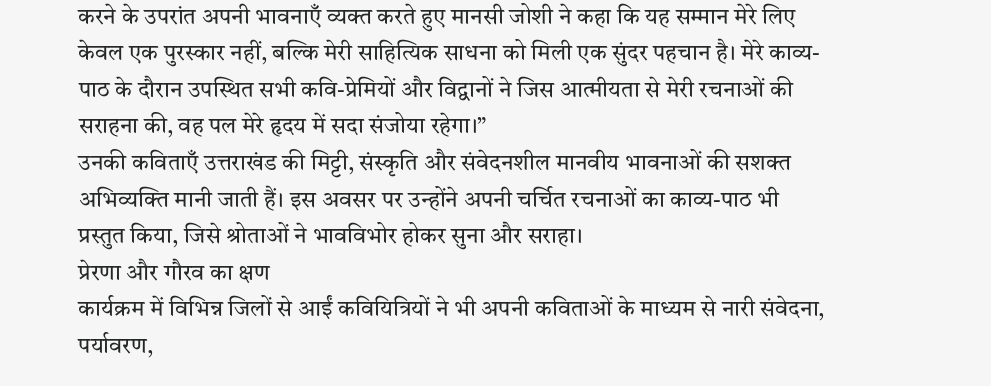करने के उपरांत अपनी भावनाएँ व्यक्त करते हुए मानसी जोशी ने कहा कि यह सम्मान मेरे लिए केवल एक पुरस्कार नहीं, बल्कि मेरी साहित्यिक साधना को मिली एक सुंदर पहचान है। मेरे काव्य-पाठ के दौरान उपस्थित सभी कवि-प्रेमियों और विद्वानों ने जिस आत्मीयता से मेरी रचनाओं की सराहना की, वह पल मेरे हृदय में सदा संजोया रहेगा।”
उनकी कविताएँ उत्तराखंड की मिट्टी, संस्कृति और संवेदनशील मानवीय भावनाओं की सशक्त अभिव्यक्ति मानी जाती हैं। इस अवसर पर उन्होंने अपनी चर्चित रचनाओं का काव्य-पाठ भी प्रस्तुत किया, जिसे श्रोताओं ने भावविभोर होकर सुना और सराहा।
प्रेरणा और गौरव का क्षण
कार्यक्रम में विभिन्न जिलों से आईं कवियित्रियों ने भी अपनी कविताओं के माध्यम से नारी संवेदना, पर्यावरण,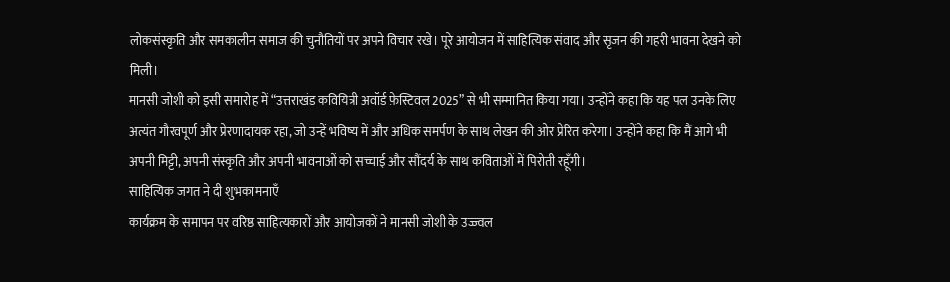लोकसंस्कृति और समकालीन समाज की चुनौतियों पर अपने विचार रखे। पूरे आयोजन में साहित्यिक संवाद और सृजन की गहरी भावना देखने को मिली।
मानसी जोशी को इसी समारोह में “उत्तराखंड कवियित्री अवॉर्ड फ़ेस्टिवल 2025” से भी सम्मानित किया गया। उन्होंने कहा कि यह पल उनके लिए अत्यंत गौरवपूर्ण और प्रेरणादायक रहा, जो उन्हें भविष्य में और अधिक समर्पण के साथ लेखन की ओर प्रेरित करेगा। उन्होंने कहा कि मैं आगे भी अपनी मिट्टी, अपनी संस्कृति और अपनी भावनाओं को सच्चाई और सौंदर्य के साथ कविताओं में पिरोती रहूँगी।
साहित्यिक जगत ने दी शुभकामनाएँ
कार्यक्रम के समापन पर वरिष्ठ साहित्यकारों और आयोजकों ने मानसी जोशी के उज्ज्वल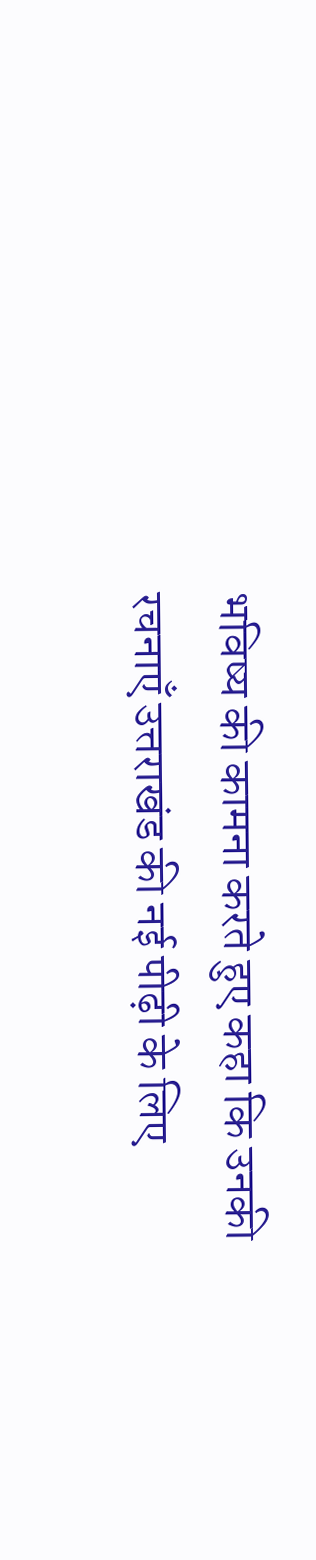भविष्य की कामना करते हुए कहा कि उनकी रचनाएँ उत्तराखंड की नई पीढ़ी के लिए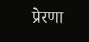प्रेरणा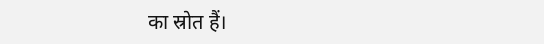का स्रोत हैं।